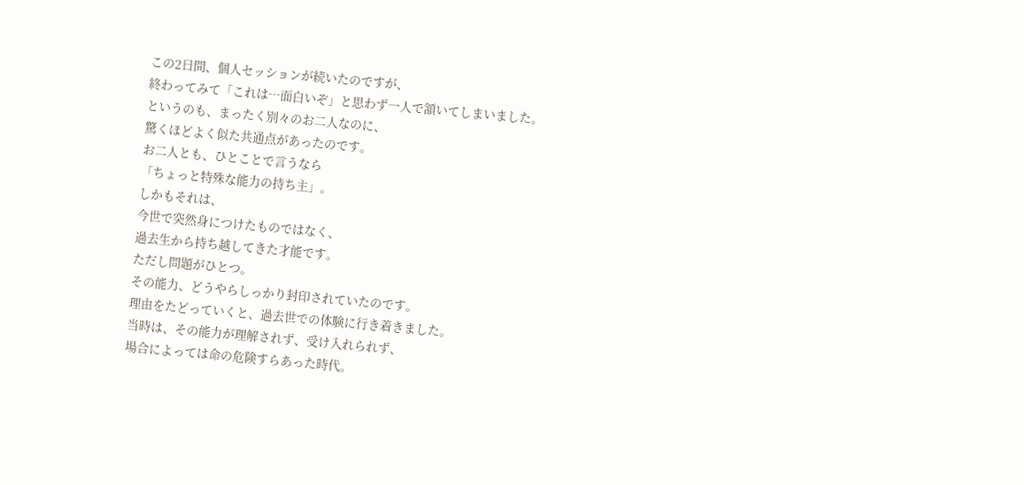この2日間、個人セッションが続いたのですが、
終わってみて「これは…面白いぞ」と思わず一人で頷いてしまいました。
というのも、まったく別々のお二人なのに、
驚くほどよく似た共通点があったのです。
お二人とも、ひとことで言うなら
「ちょっと特殊な能力の持ち主」。
しかもそれは、
今世で突然身につけたものではなく、
過去生から持ち越してきた才能です。
ただし問題がひとつ。
その能力、どうやらしっかり封印されていたのです。
理由をたどっていくと、過去世での体験に行き着きました。
当時は、その能力が理解されず、受け入れられず、
場合によっては命の危険すらあった時代。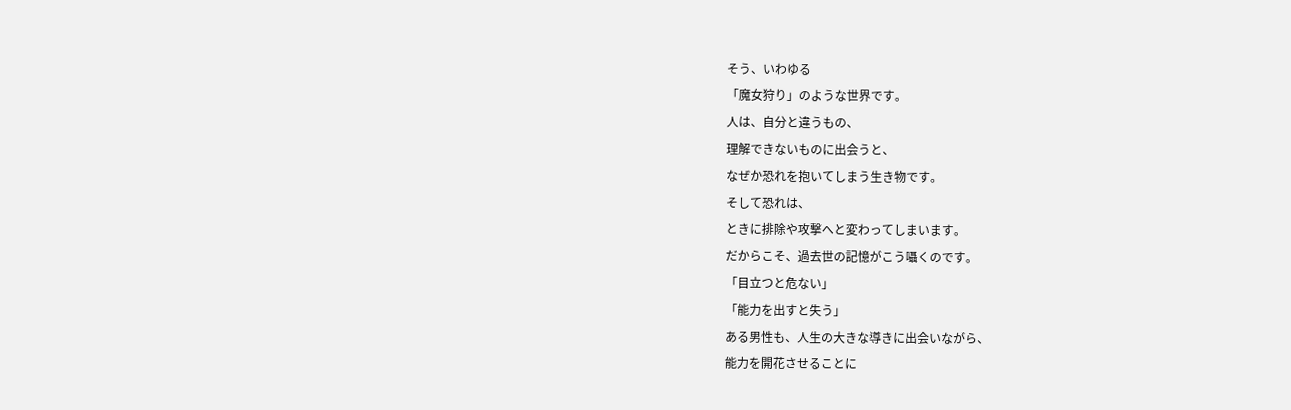そう、いわゆる
「魔女狩り」のような世界です。
人は、自分と違うもの、
理解できないものに出会うと、
なぜか恐れを抱いてしまう生き物です。
そして恐れは、
ときに排除や攻撃へと変わってしまいます。
だからこそ、過去世の記憶がこう囁くのです。
「目立つと危ない」
「能力を出すと失う」
ある男性も、人生の大きな導きに出会いながら、
能力を開花させることに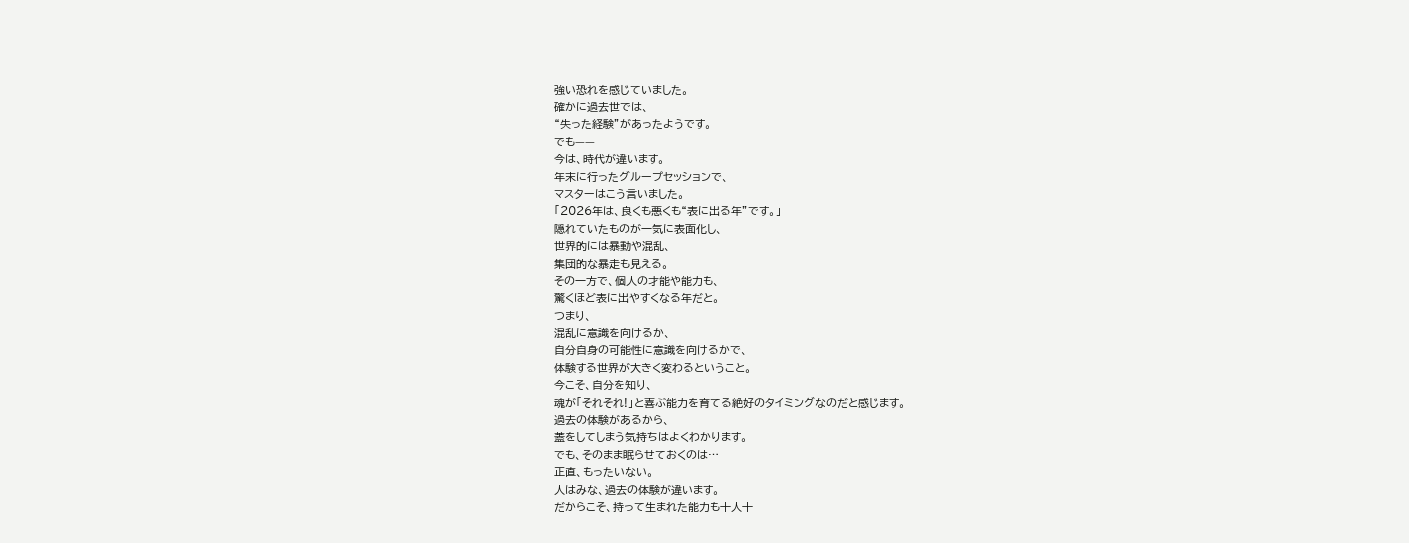強い恐れを感じていました。
確かに過去世では、
“失った経験”があったようです。
でも——
今は、時代が違います。
年末に行ったグループセッションで、
マスターはこう言いました。
「2026年は、良くも悪くも“表に出る年”です。」
隠れていたものが一気に表面化し、
世界的には暴動や混乱、
集団的な暴走も見える。
その一方で、個人の才能や能力も、
驚くほど表に出やすくなる年だと。
つまり、
混乱に意識を向けるか、
自分自身の可能性に意識を向けるかで、
体験する世界が大きく変わるということ。
今こそ、自分を知り、
魂が「それそれ!」と喜ぶ能力を育てる絶好のタイミングなのだと感じます。
過去の体験があるから、
蓋をしてしまう気持ちはよくわかります。
でも、そのまま眠らせておくのは…
正直、もったいない。
人はみな、過去の体験が違います。
だからこそ、持って生まれた能力も十人十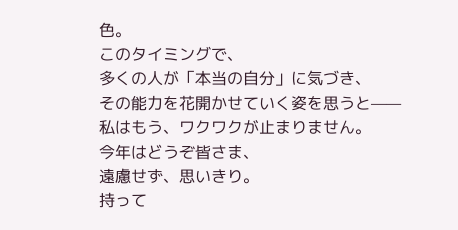色。
このタイミングで、
多くの人が「本当の自分」に気づき、
その能力を花開かせていく姿を思うと——
私はもう、ワクワクが止まりません。
今年はどうぞ皆さま、
遠慮せず、思いきり。
持って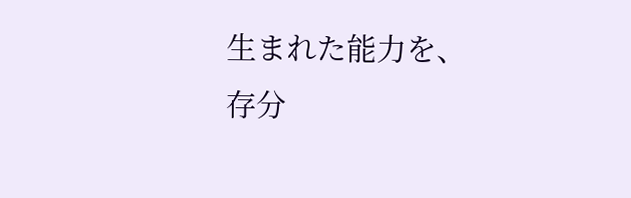生まれた能力を、
存分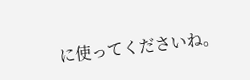に使ってくださいね。